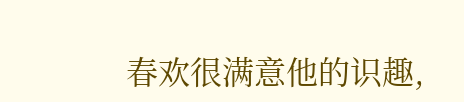春欢很满意他的识趣,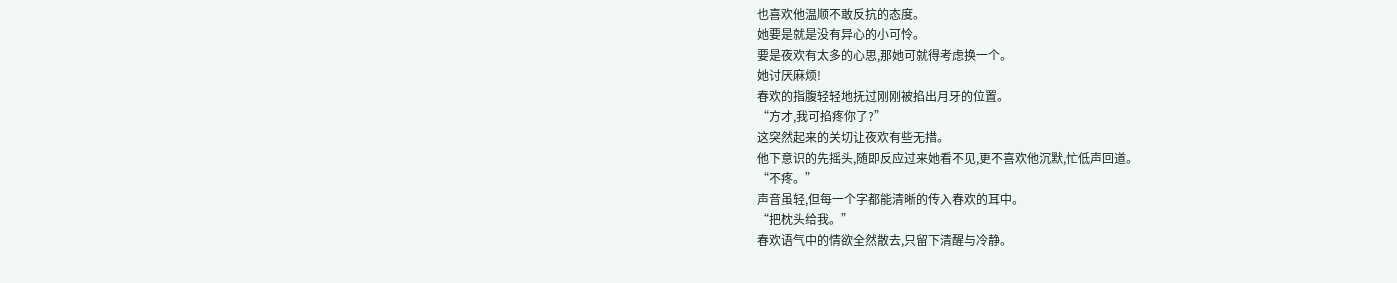也喜欢他温顺不敢反抗的态度。
她要是就是没有异心的小可怜。
要是夜欢有太多的心思,那她可就得考虑换一个。
她讨厌麻烦!
春欢的指腹轻轻地抚过刚刚被掐出月牙的位置。
“方才,我可掐疼你了?”
这突然起来的关切让夜欢有些无措。
他下意识的先摇头,随即反应过来她看不见,更不喜欢他沉默,忙低声回道。
“不疼。”
声音虽轻,但每一个字都能清晰的传入春欢的耳中。
“把枕头给我。”
春欢语气中的情欲全然散去,只留下清醒与冷静。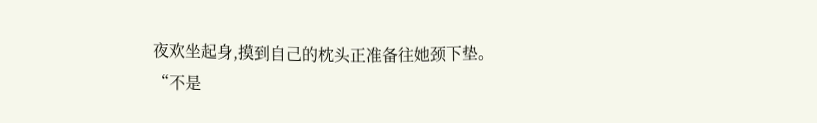夜欢坐起身,摸到自己的枕头正准备往她颈下垫。
“不是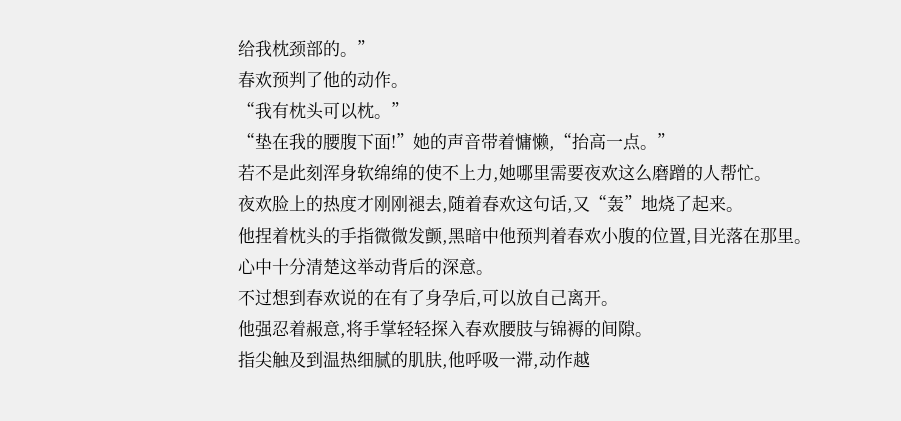给我枕颈部的。”
春欢预判了他的动作。
“我有枕头可以枕。”
“垫在我的腰腹下面!”她的声音带着慵懒,“抬高一点。”
若不是此刻浑身软绵绵的使不上力,她哪里需要夜欢这么磨蹭的人帮忙。
夜欢脸上的热度才刚刚褪去,随着春欢这句话,又“轰”地烧了起来。
他捏着枕头的手指微微发颤,黑暗中他预判着春欢小腹的位置,目光落在那里。
心中十分清楚这举动背后的深意。
不过想到春欢说的在有了身孕后,可以放自己离开。
他强忍着赧意,将手掌轻轻探入春欢腰肢与锦褥的间隙。
指尖触及到温热细腻的肌肤,他呼吸一滞,动作越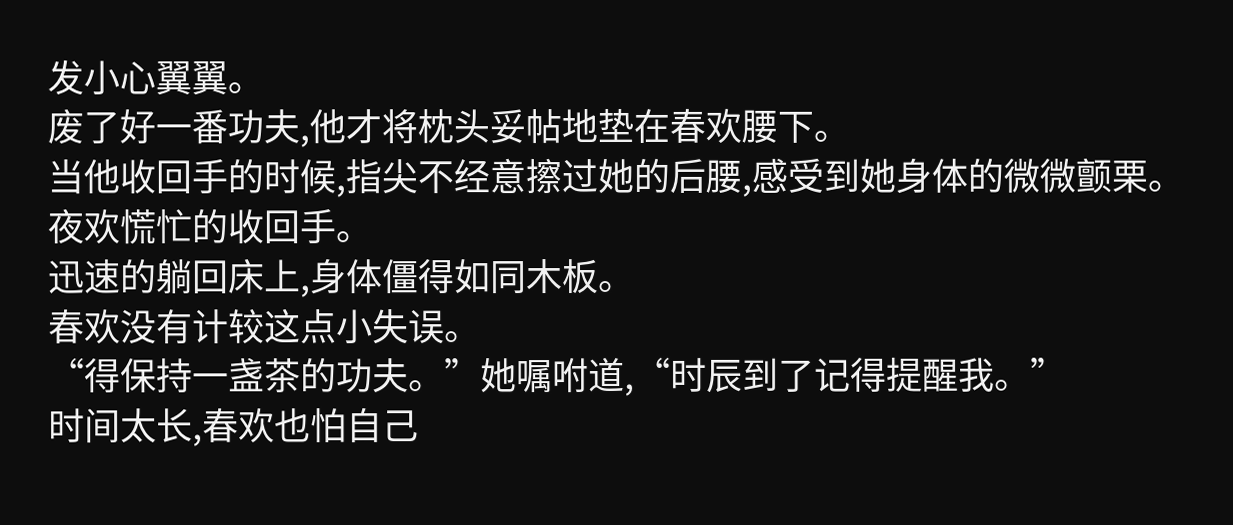发小心翼翼。
废了好一番功夫,他才将枕头妥帖地垫在春欢腰下。
当他收回手的时候,指尖不经意擦过她的后腰,感受到她身体的微微颤栗。
夜欢慌忙的收回手。
迅速的躺回床上,身体僵得如同木板。
春欢没有计较这点小失误。
“得保持一盏茶的功夫。”她嘱咐道,“时辰到了记得提醒我。”
时间太长,春欢也怕自己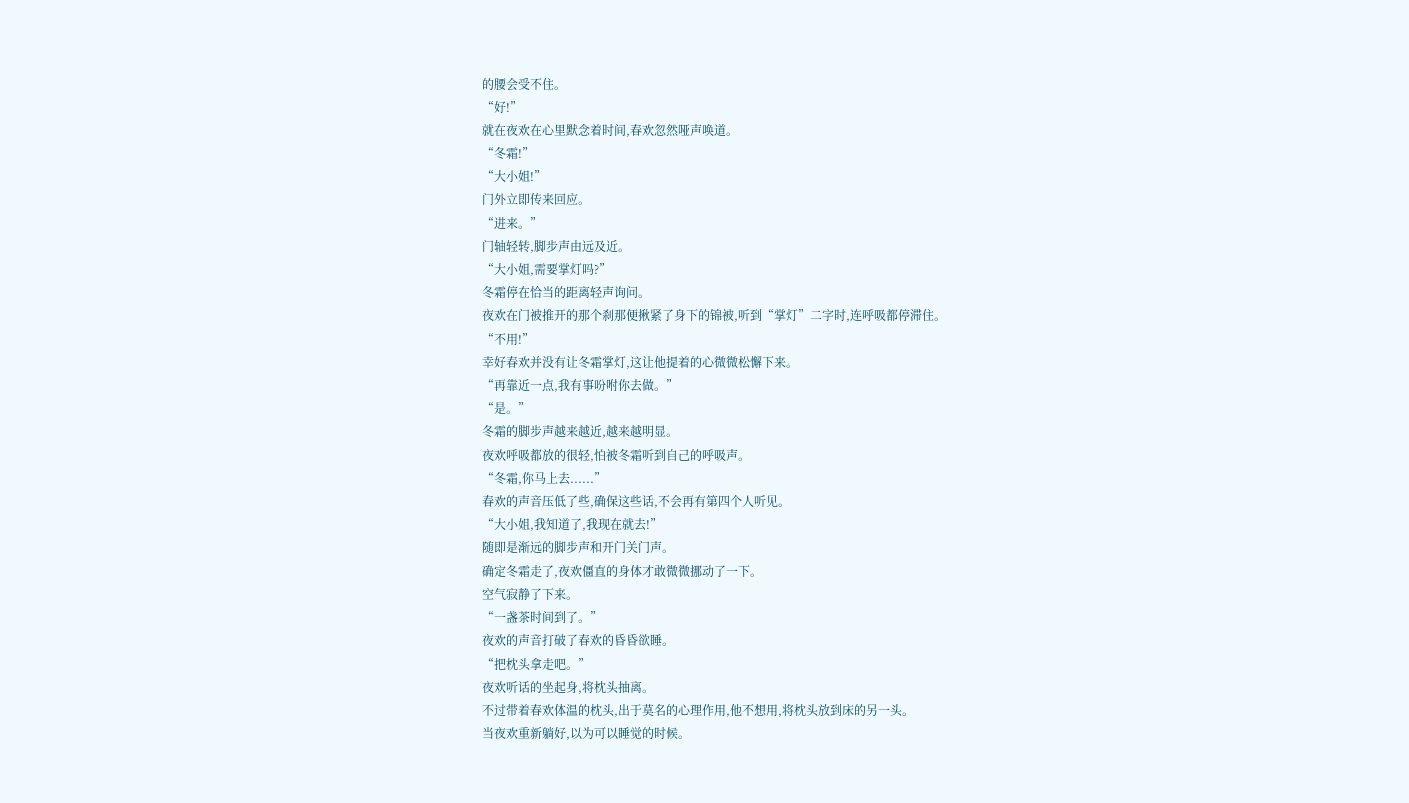的腰会受不住。
“好!”
就在夜欢在心里默念着时间,春欢忽然哑声唤道。
“冬霜!”
“大小姐!”
门外立即传来回应。
“进来。”
门轴轻转,脚步声由远及近。
“大小姐,需要掌灯吗?”
冬霜停在恰当的距离轻声询问。
夜欢在门被推开的那个刹那便揪紧了身下的锦被,听到“掌灯”二字时,连呼吸都停滞住。
“不用!”
幸好春欢并没有让冬霜掌灯,这让他提着的心微微松懈下来。
“再靠近一点,我有事吩咐你去做。”
“是。”
冬霜的脚步声越来越近,越来越明显。
夜欢呼吸都放的很轻,怕被冬霜听到自己的呼吸声。
“冬霜,你马上去......”
春欢的声音压低了些,确保这些话,不会再有第四个人听见。
“大小姐,我知道了,我现在就去!”
随即是渐远的脚步声和开门关门声。
确定冬霜走了,夜欢僵直的身体才敢微微挪动了一下。
空气寂静了下来。
“一盏茶时间到了。”
夜欢的声音打破了春欢的昏昏欲睡。
“把枕头拿走吧。”
夜欢听话的坐起身,将枕头抽离。
不过带着春欢体温的枕头,出于莫名的心理作用,他不想用,将枕头放到床的另一头。
当夜欢重新躺好,以为可以睡觉的时候。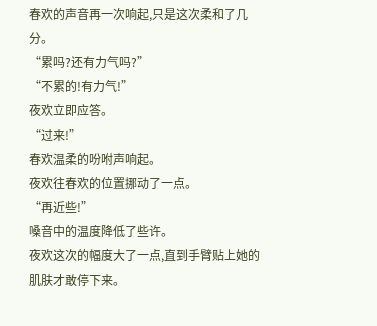春欢的声音再一次响起,只是这次柔和了几分。
“累吗?还有力气吗?”
“不累的!有力气!”
夜欢立即应答。
“过来!”
春欢温柔的吩咐声响起。
夜欢往春欢的位置挪动了一点。
“再近些!”
嗓音中的温度降低了些许。
夜欢这次的幅度大了一点,直到手臂贴上她的肌肤才敢停下来。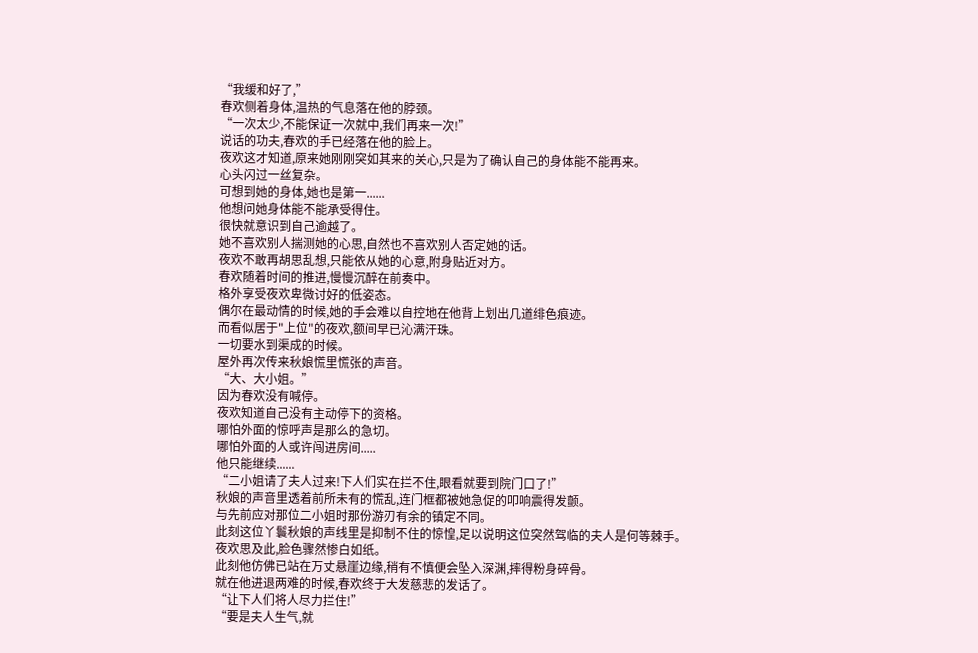“我缓和好了,”
春欢侧着身体,温热的气息落在他的脖颈。
“一次太少,不能保证一次就中,我们再来一次!”
说话的功夫,春欢的手已经落在他的脸上。
夜欢这才知道,原来她刚刚突如其来的关心,只是为了确认自己的身体能不能再来。
心头闪过一丝复杂。
可想到她的身体,她也是第一......
他想问她身体能不能承受得住。
很快就意识到自己逾越了。
她不喜欢别人揣测她的心思,自然也不喜欢别人否定她的话。
夜欢不敢再胡思乱想,只能依从她的心意,附身贴近对方。
春欢随着时间的推进,慢慢沉醉在前奏中。
格外享受夜欢卑微讨好的低姿态。
偶尔在最动情的时候,她的手会难以自控地在他背上划出几道绯色痕迹。
而看似居于"上位"的夜欢,额间早已沁满汗珠。
一切要水到渠成的时候。
屋外再次传来秋娘慌里慌张的声音。
“大、大小姐。”
因为春欢没有喊停。
夜欢知道自己没有主动停下的资格。
哪怕外面的惊呼声是那么的急切。
哪怕外面的人或许闯进房间.....
他只能继续......
“二小姐请了夫人过来!下人们实在拦不住,眼看就要到院门口了!”
秋娘的声音里透着前所未有的慌乱,连门框都被她急促的叩响震得发颤。
与先前应对那位二小姐时那份游刃有余的镇定不同。
此刻这位丫鬟秋娘的声线里是抑制不住的惊惶,足以说明这位突然驾临的夫人是何等棘手。
夜欢思及此,脸色骤然惨白如纸。
此刻他仿佛已站在万丈悬崖边缘,稍有不慎便会坠入深渊,摔得粉身碎骨。
就在他进退两难的时候,春欢终于大发慈悲的发话了。
“让下人们将人尽力拦住!”
“要是夫人生气,就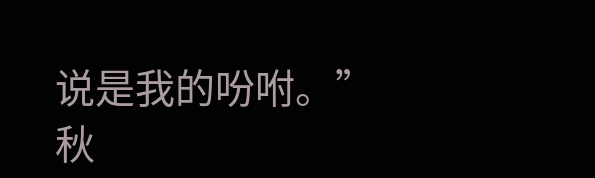说是我的吩咐。”
秋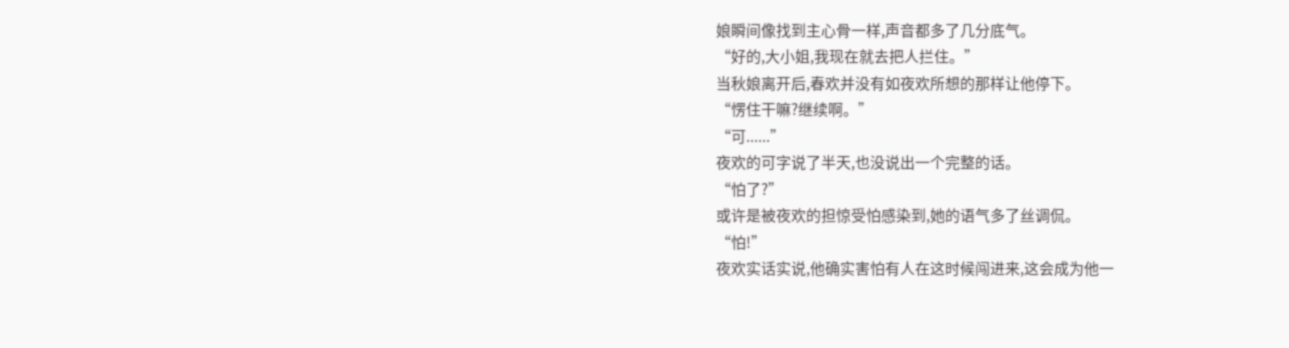娘瞬间像找到主心骨一样,声音都多了几分底气。
“好的,大小姐,我现在就去把人拦住。”
当秋娘离开后,春欢并没有如夜欢所想的那样让他停下。
“愣住干嘛?继续啊。”
“可......”
夜欢的可字说了半天,也没说出一个完整的话。
“怕了?”
或许是被夜欢的担惊受怕感染到,她的语气多了丝调侃。
“怕!”
夜欢实话实说,他确实害怕有人在这时候闯进来,这会成为他一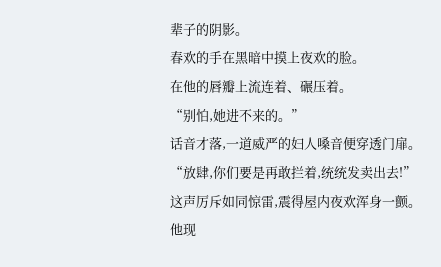辈子的阴影。
春欢的手在黑暗中摸上夜欢的脸。
在他的唇瓣上流连着、碾压着。
“别怕,她进不来的。”
话音才落,一道威严的妇人嗓音便穿透门扉。
“放肆,你们要是再敢拦着,统统发卖出去!”
这声厉斥如同惊雷,震得屋内夜欢浑身一颤。
他现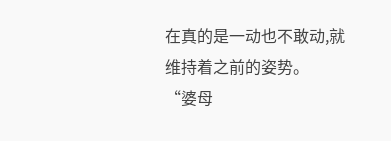在真的是一动也不敢动,就维持着之前的姿势。
“婆母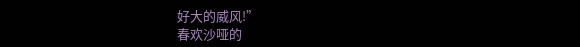好大的威风!”
春欢沙哑的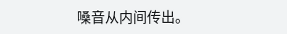嗓音从内间传出。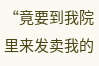“竟要到我院里来发卖我的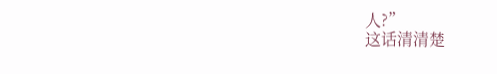人?”
这话清清楚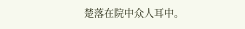楚落在院中众人耳中。